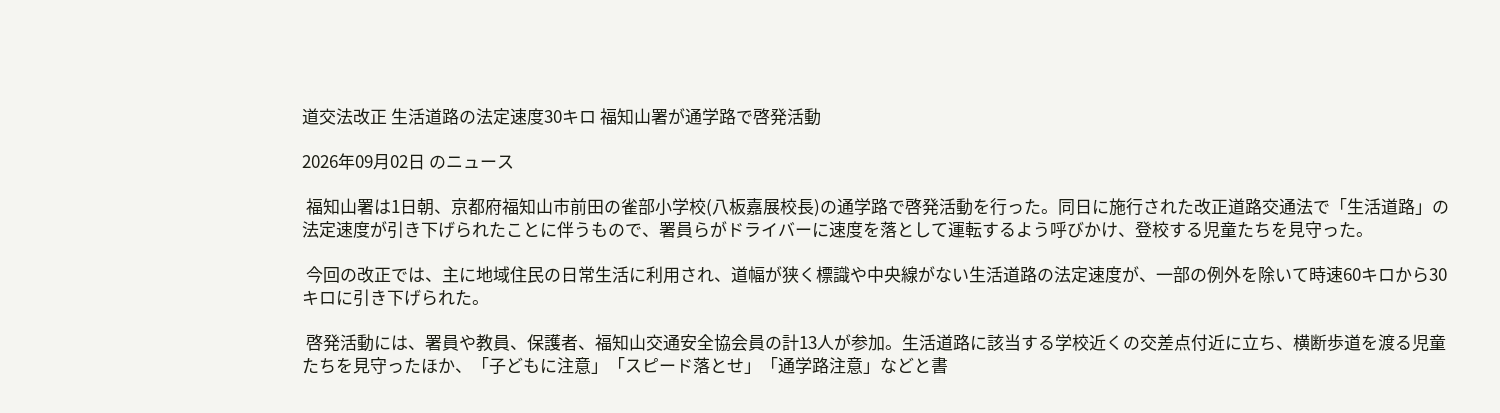道交法改正 生活道路の法定速度30キロ 福知山署が通学路で啓発活動

2026年09月02日 のニュース

 福知山署は1日朝、京都府福知山市前田の雀部小学校(八板嘉展校長)の通学路で啓発活動を行った。同日に施行された改正道路交通法で「生活道路」の法定速度が引き下げられたことに伴うもので、署員らがドライバーに速度を落として運転するよう呼びかけ、登校する児童たちを見守った。

 今回の改正では、主に地域住民の日常生活に利用され、道幅が狭く標識や中央線がない生活道路の法定速度が、一部の例外を除いて時速60キロから30キロに引き下げられた。

 啓発活動には、署員や教員、保護者、福知山交通安全協会員の計13人が参加。生活道路に該当する学校近くの交差点付近に立ち、横断歩道を渡る児童たちを見守ったほか、「子どもに注意」「スピード落とせ」「通学路注意」などと書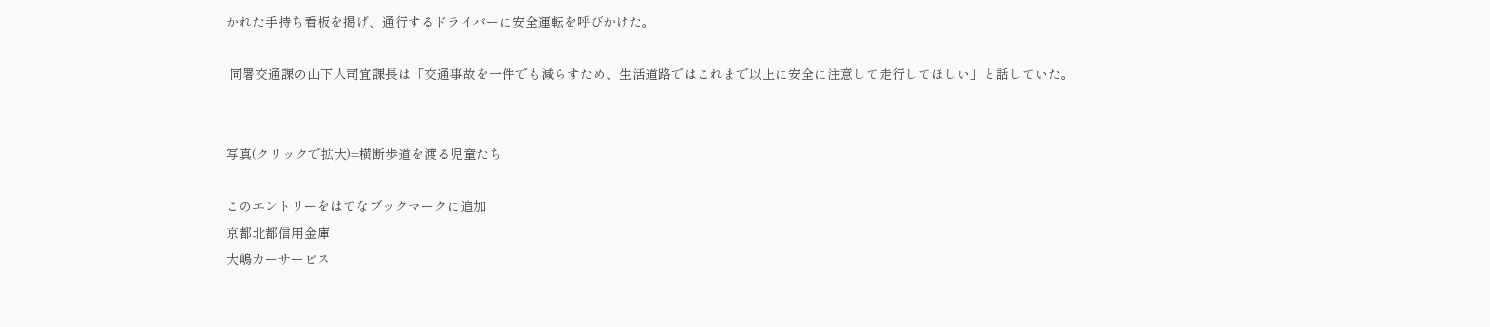かれた手持ち看板を掲げ、通行するドライバーに安全運転を呼びかけた。

 同署交通課の山下人司宜課長は「交通事故を一件でも減らすため、生活道路ではこれまで以上に安全に注意して走行してほしい」と話していた。


写真(クリックで拡大)=横断歩道を渡る児童たち

このエントリーをはてなブックマークに追加
京都北都信用金庫
大嶋カーサービス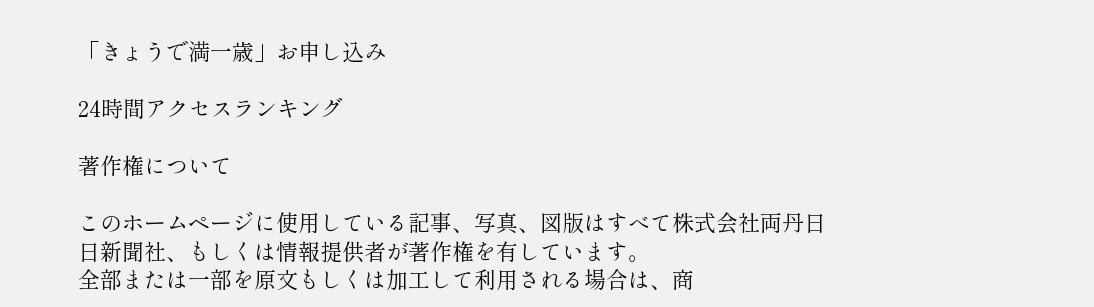「きょうで満一歳」お申し込み

24時間アクセスランキング

著作権について

このホームページに使用している記事、写真、図版はすべて株式会社両丹日日新聞社、もしくは情報提供者が著作権を有しています。
全部または一部を原文もしくは加工して利用される場合は、商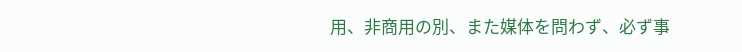用、非商用の別、また媒体を問わず、必ず事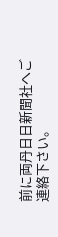前に両丹日日新聞社へご連絡下さい。